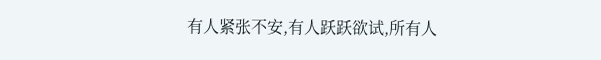有人紧张不安,有人跃跃欲试,所有人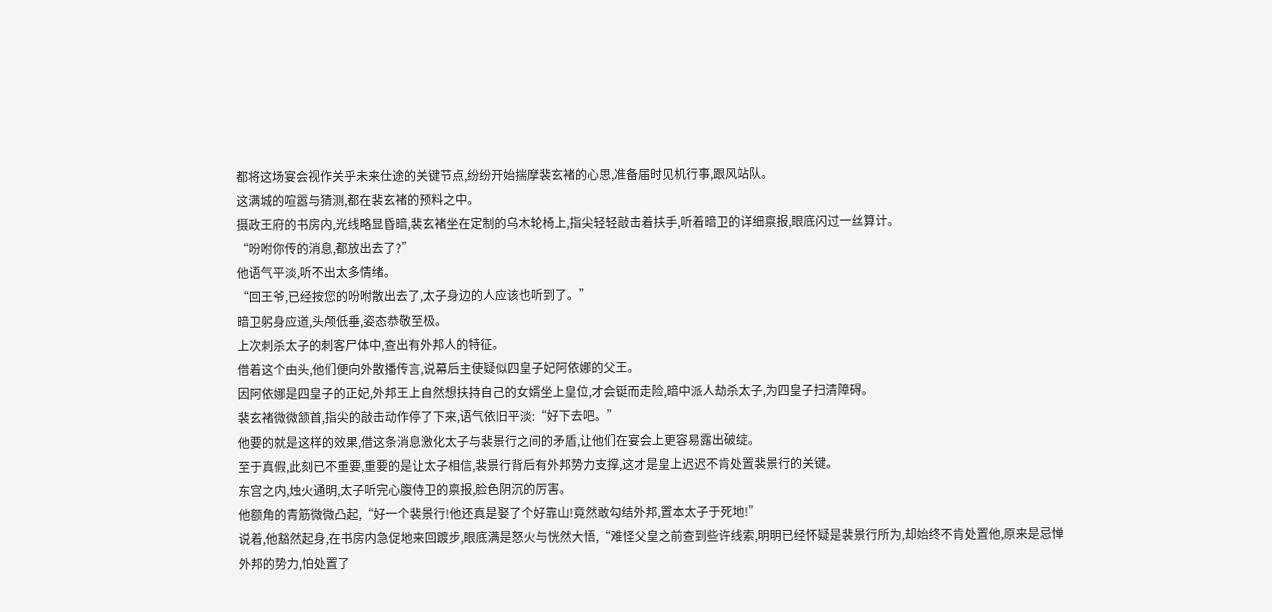都将这场宴会视作关乎未来仕途的关键节点,纷纷开始揣摩裴玄褚的心思,准备届时见机行事,跟风站队。
这满城的喧嚣与猜测,都在裴玄褚的预料之中。
摄政王府的书房内,光线略显昏暗,裴玄褚坐在定制的乌木轮椅上,指尖轻轻敲击着扶手,听着暗卫的详细禀报,眼底闪过一丝算计。
“吩咐你传的消息,都放出去了?”
他语气平淡,听不出太多情绪。
“回王爷,已经按您的吩咐散出去了,太子身边的人应该也听到了。”
暗卫躬身应道,头颅低垂,姿态恭敬至极。
上次刺杀太子的刺客尸体中,查出有外邦人的特征。
借着这个由头,他们便向外散播传言,说幕后主使疑似四皇子妃阿依娜的父王。
因阿依娜是四皇子的正妃,外邦王上自然想扶持自己的女婿坐上皇位,才会铤而走险,暗中派人劫杀太子,为四皇子扫清障碍。
裴玄褚微微颔首,指尖的敲击动作停了下来,语气依旧平淡:“好下去吧。”
他要的就是这样的效果,借这条消息激化太子与裴景行之间的矛盾,让他们在宴会上更容易露出破绽。
至于真假,此刻已不重要,重要的是让太子相信,裴景行背后有外邦势力支撑,这才是皇上迟迟不肯处置裴景行的关键。
东宫之内,烛火通明,太子听完心腹侍卫的禀报,脸色阴沉的厉害。
他额角的青筋微微凸起,“好一个裴景行!他还真是娶了个好靠山!竟然敢勾结外邦,置本太子于死地!”
说着,他豁然起身,在书房内急促地来回踱步,眼底满是怒火与恍然大悟,“难怪父皇之前查到些许线索,明明已经怀疑是裴景行所为,却始终不肯处置他,原来是忌惮外邦的势力,怕处置了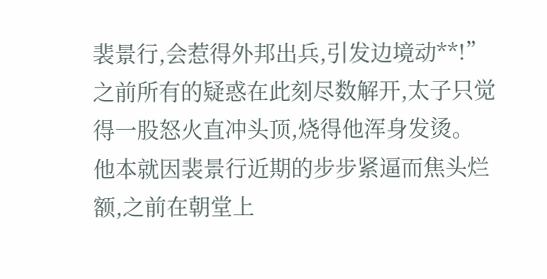裴景行,会惹得外邦出兵,引发边境动**!”
之前所有的疑惑在此刻尽数解开,太子只觉得一股怒火直冲头顶,烧得他浑身发烫。
他本就因裴景行近期的步步紧逼而焦头烂额,之前在朝堂上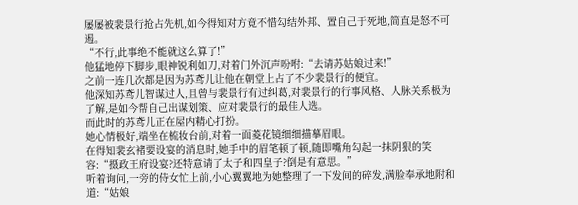屡屡被裴景行抢占先机,如今得知对方竟不惜勾结外邦、置自己于死地,简直是怒不可遏。
“不行,此事绝不能就这么算了!”
他猛地停下脚步,眼神锐利如刀,对着门外沉声吩咐:“去请苏姑娘过来!”
之前一连几次都是因为苏鸢儿让他在朝堂上占了不少裴景行的便宜。
他深知苏鸢儿智谋过人,且曾与裴景行有过纠葛,对裴景行的行事风格、人脉关系极为了解,是如今帮自己出谋划策、应对裴景行的最佳人选。
而此时的苏鸢儿正在屋内精心打扮。
她心情极好,端坐在梳妆台前,对着一面菱花镜细细描摹眉眼。
在得知裴玄褚要设宴的消息时,她手中的眉笔顿了顿,随即嘴角勾起一抹阴狠的笑容:“摄政王府设宴?还特意请了太子和四皇子?倒是有意思。”
听着询问,一旁的侍女忙上前,小心翼翼地为她整理了一下发间的碎发,满脸奉承地附和道:“姑娘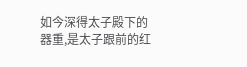如今深得太子殿下的器重,是太子跟前的红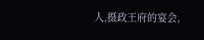人,摄政王府的宴会,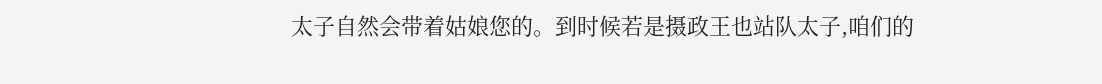太子自然会带着姑娘您的。到时候若是摄政王也站队太子,咱们的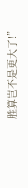胜算岂不是更大了!”